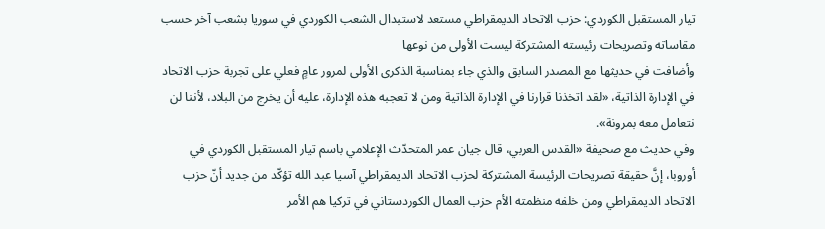تيار المستقبل الكوردي: حزب الاتحاد الديمقراطي مستعد لاستبدال الشعب الكوردي في سوريا بشعب آخر حسب مقاساته وتصريحات رئيسته المشتركة ليست الأولى من نوعها
وأضافت في حديثها مع المصدر السابق والذي جاء بمناسبة الذكرى الأولى لمرور عامٍ فعلي على تجربة حزب الاتحاد في الإدارة الذاتية، «لقد اتخذنا قرارنا في الإدارة الذاتية ومن لا تعجبه هذه الإدارة، عليه أن يخرج من البلاد، لأننا لن نتعامل معه بمرونة».
وفي حديث مع صحيفة «القدس العربي، قال جيان عمر المتحدّث الإعلامي باسم تيار المستقبل الكوردي في أوروبا، إنَّ حقيقة تصريحات الرئيسة المشتركة لحزب الاتحاد الديمقراطي آسيا عبد الله تؤكّد من جديد أنّ حزب الاتحاد الديمقراطي ومن خلفه منظمته الأم حزب العمال الكوردستاني في تركيا هم الأمر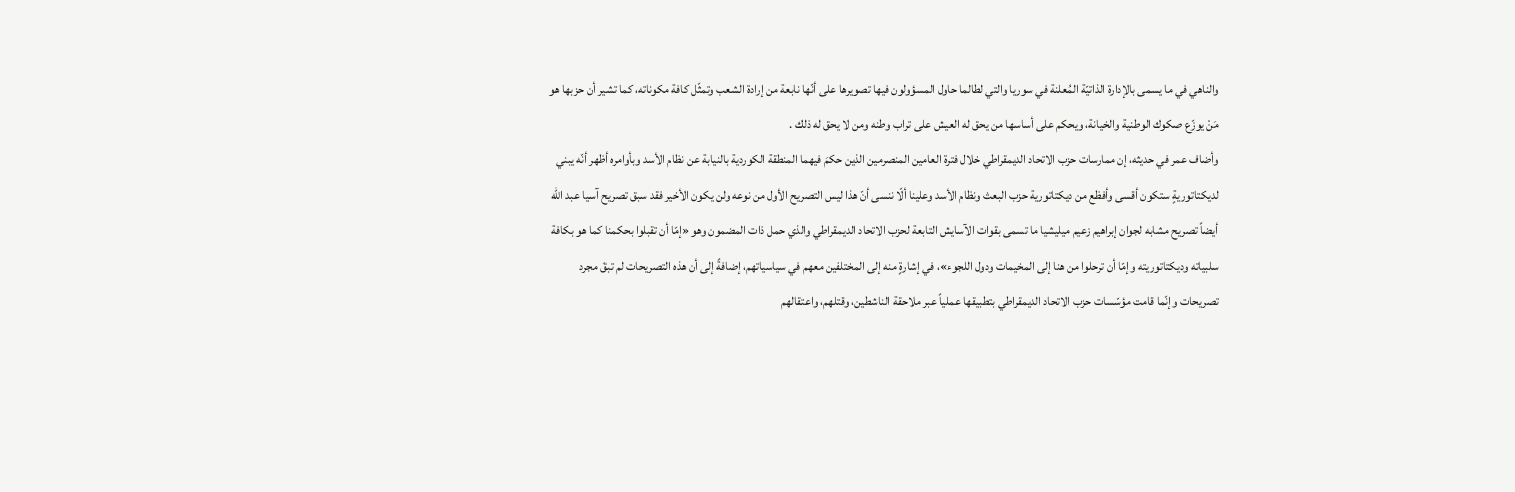والناهي في ما يسمى بالإدارة الذاتيّة المُعلنة في سوريا والتي لطالما حاول المسؤولون فيها تصويرها على أنّها نابعة من إرادة الشعب وتمثّل كافة مكوناته، كما تشير أن حزبها هو مَنْ يوزّع صكوك الوطنية والخيانة، ويحكم على أساسها من يحق له العيش على تراب وطنه ومن لا يحق له ذلك .
وأضاف عمر في حديثه، إن ممارسات حزب الاتحاد الديمقراطي خلال فترة العامين المنصرمين الذين حكمَ فيهما المنطقة الكوردية بالنيابة عن نظام الأسد وبأوامره أظهر أنّه يبني لديكتاتوريةٍ ستكون أقسى وأفظع من ديكتاتورية حزب البعث ونظام الأسد وعلينا ألّا ننسى أنّ هذا ليس التصريح الأول من نوعه ولن يكون الأخير فقد سبق تصريح آسيا عبد الله أيضاً تصريح مشابه لجوان إبراهيم زعيم ميليشيا ما تسمى بقوات الآسايش التابعة لحزب الاتحاد الديمقراطي والذي حمل ذات المضمون وهو «إمّا أن تقبلوا بحكمنا كما هو بكافة سلبياته وديكتاتوريته وإمّا أن ترحلوا من هنا إلى المخيمات ودول اللجوء»، في إشارةٍ منه إلى المختلفين معهم في سياسياتهم، إضافةً إلى أن هذه التصريحات لم تبقَ مجرد تصريحات وإنّما قامت مؤسّسات حزب الاتحاد الديمقراطي بتطبيقها عملياً عبر ملاحقة الناشطين، وقتلهم، واعتقالهم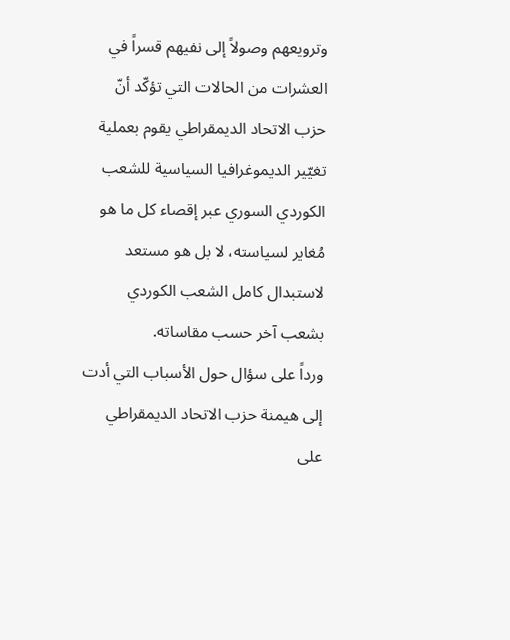وترويعهم وصولاً إلى نفيهم قسراً في العشرات من الحالات التي تؤكّد أنّ حزب الاتحاد الديمقراطي يقوم بعملية تغيّير الديموغرافيا السياسية للشعب الكوردي السوري عبر إقصاء كل ما هو مُغاير لسياسته، لا بل هو مستعد لاستبدال كامل الشعب الكوردي بشعب آخر حسب مقاساته.
ورداً على سؤال حول الأسباب التي أدت إلى هيمنة حزب الاتحاد الديمقراطي على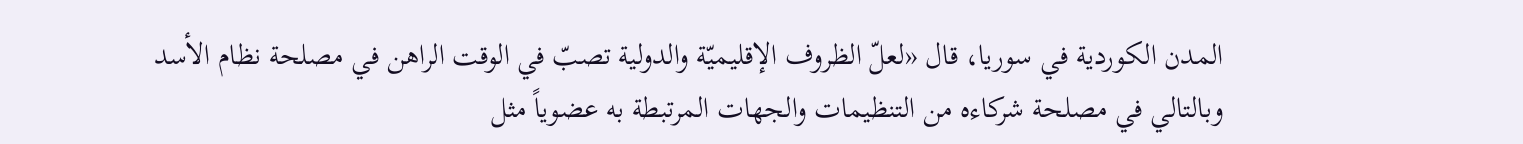المدن الكوردية في سوريا، قال «لعلّ الظروف الإقليميّة والدولية تصبّ في الوقت الراهن في مصلحة نظام الأسد وبالتالي في مصلحة شركاءه من التنظيمات والجهات المرتبطة به عضوياً مثل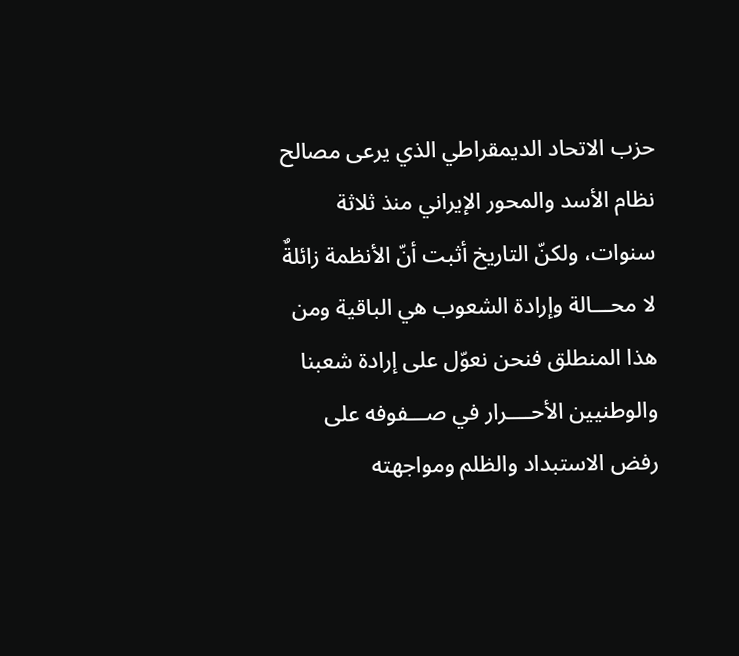حزب الاتحاد الديمقراطي الذي يرعى مصالح نظام الأسد والمحور الإيراني منذ ثلاثة سنوات، ولكنّ التاريخ أثبت أنّ الأنظمة زائلةٌ لا محـــالة وإرادة الشعوب هي الباقية ومن هذا المنطلق فنحن نعوّل على إرادة شعبنا والوطنيين الأحــــرار في صـــفوفه على رفض الاستبداد والظلم ومواجهته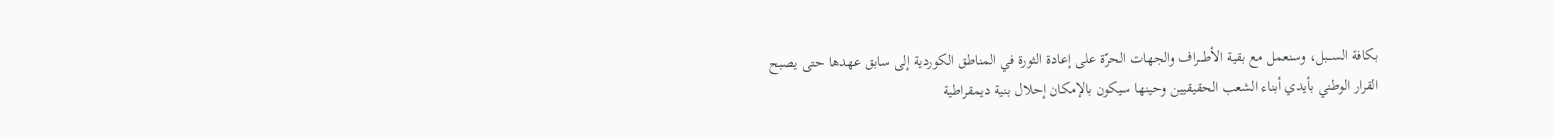بكافة الســـبل، وسنعمل مع بقية الأطـــراف والجهات الحرّة على إعادة الثورة في المناطق الكوردية إلى سابق عهدها حتى يصبح القرار الوطني بأيدي أبناء الشعب الحقيقيين وحينها سيكون بالإمكان إحلال بنية ديمقراطية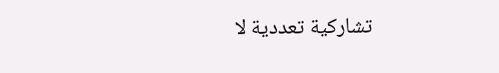تشاركية تعددية لا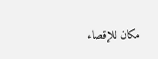مكان للإقصاء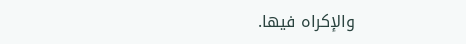والإكراه فيها.